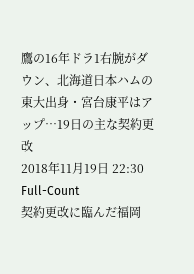鷹の16年ドラ1右腕がダウン、北海道日本ハムの東大出身・宮台康平はアップ…19日の主な契約更改
2018年11月19日 22:30
Full-Count
契約更改に臨んだ福岡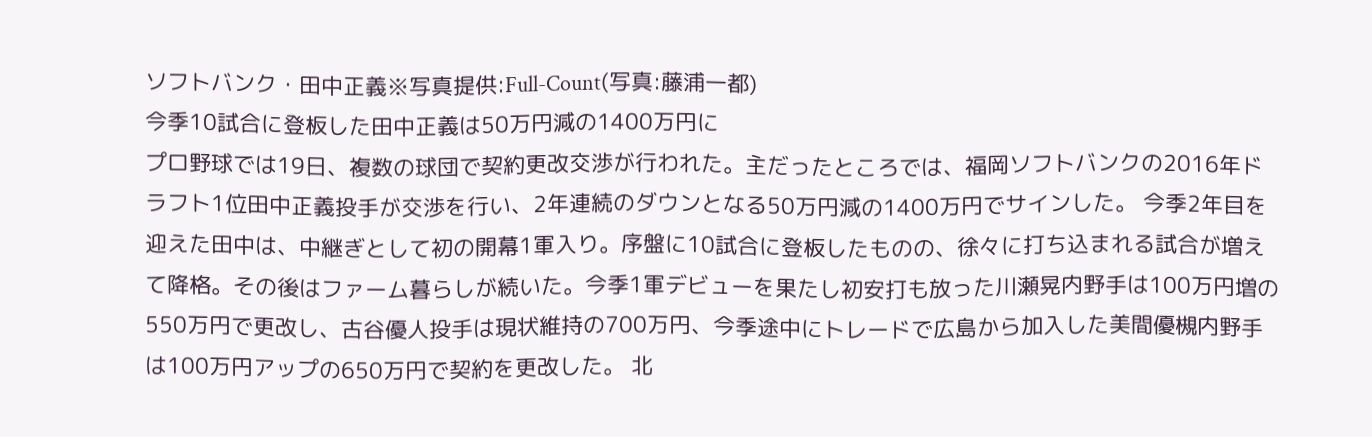ソフトバンク・田中正義※写真提供:Full-Count(写真:藤浦一都)
今季10試合に登板した田中正義は50万円減の1400万円に
プロ野球では19日、複数の球団で契約更改交渉が行われた。主だったところでは、福岡ソフトバンクの2016年ドラフト1位田中正義投手が交渉を行い、2年連続のダウンとなる50万円減の1400万円でサインした。 今季2年目を迎えた田中は、中継ぎとして初の開幕1軍入り。序盤に10試合に登板したものの、徐々に打ち込まれる試合が増えて降格。その後はファーム暮らしが続いた。今季1軍デビューを果たし初安打も放った川瀬晃内野手は100万円増の550万円で更改し、古谷優人投手は現状維持の700万円、今季途中にトレードで広島から加入した美間優槻内野手は100万円アップの650万円で契約を更改した。 北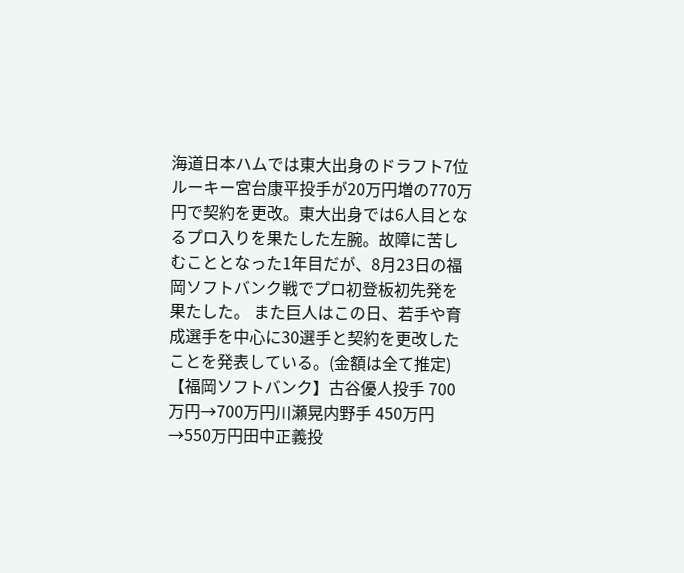海道日本ハムでは東大出身のドラフト7位ルーキー宮台康平投手が20万円増の770万円で契約を更改。東大出身では6人目となるプロ入りを果たした左腕。故障に苦しむこととなった1年目だが、8月23日の福岡ソフトバンク戦でプロ初登板初先発を果たした。 また巨人はこの日、若手や育成選手を中心に30選手と契約を更改したことを発表している。(金額は全て推定)【福岡ソフトバンク】古谷優人投手 700万円→700万円川瀬晃内野手 450万円→550万円田中正義投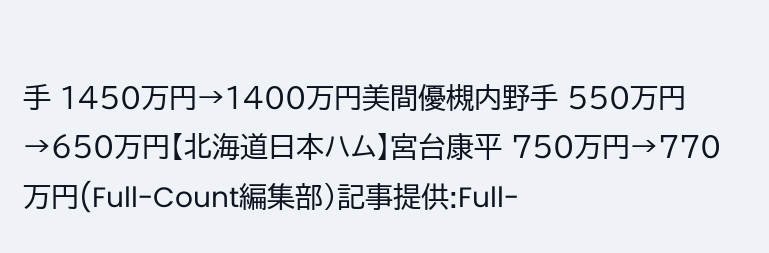手 1450万円→1400万円美間優槻内野手 550万円→650万円【北海道日本ハム】宮台康平 750万円→770万円(Full-Count編集部)記事提供:Full-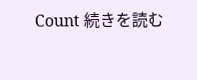Count 続きを読む